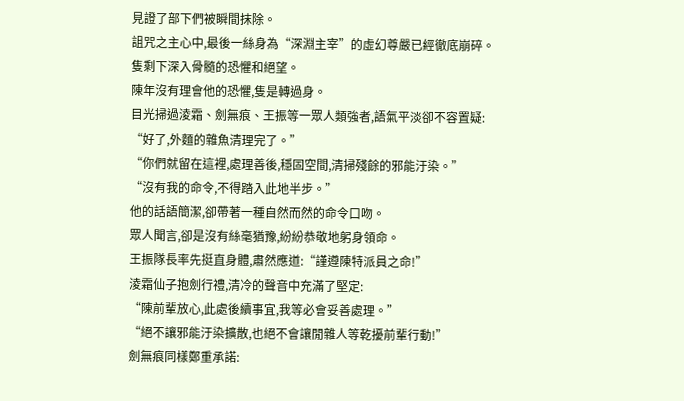見證了部下們被瞬間抹除。
詛咒之主心中,最後一絲身為“深淵主宰”的虛幻尊嚴已經徹底崩碎。
隻剩下深入骨髓的恐懼和絕望。
陳年沒有理會他的恐懼,隻是轉過身。
目光掃過淩霜、劍無痕、王振等一眾人類強者,語氣平淡卻不容置疑:
“好了,外麵的雜魚清理完了。”
“你們就留在這裡,處理善後,穩固空間,清掃殘餘的邪能汙染。”
“沒有我的命令,不得踏入此地半步。”
他的話語簡潔,卻帶著一種自然而然的命令口吻。
眾人聞言,卻是沒有絲毫猶豫,紛紛恭敬地躬身領命。
王振隊長率先挺直身體,肅然應道:“謹遵陳特派員之命!”
淩霜仙子抱劍行禮,清冷的聲音中充滿了堅定:
“陳前輩放心,此處後續事宜,我等必會妥善處理。”
“絕不讓邪能汙染擴散,也絕不會讓閒雜人等乾擾前輩行動!”
劍無痕同樣鄭重承諾: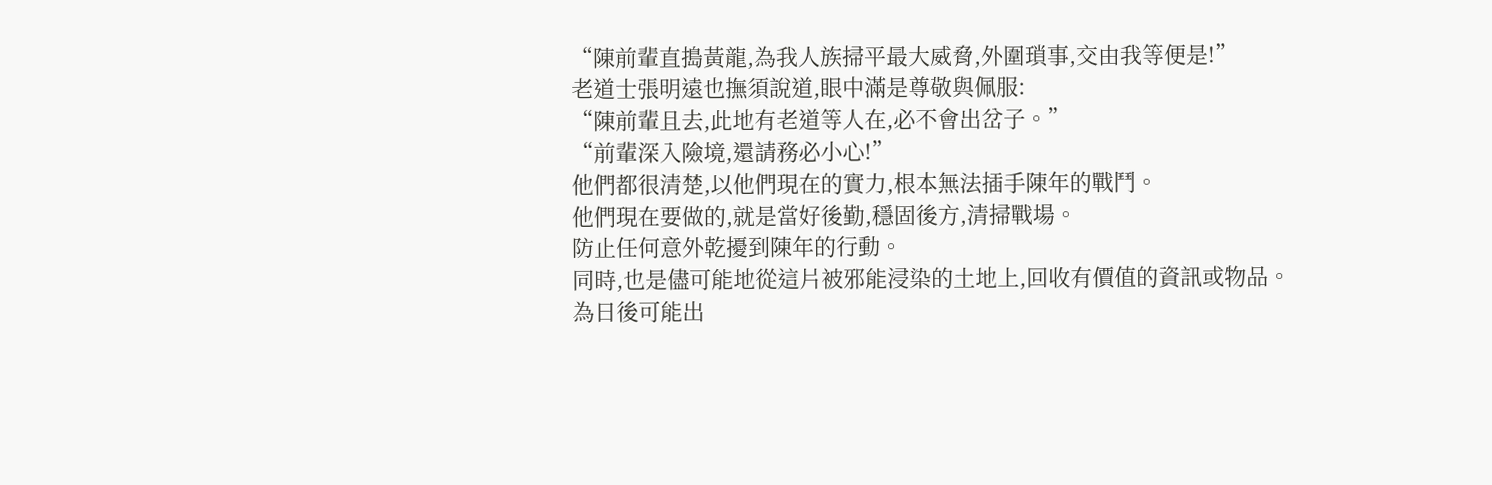“陳前輩直搗黃龍,為我人族掃平最大威脅,外圍瑣事,交由我等便是!”
老道士張明遠也撫須說道,眼中滿是尊敬與佩服:
“陳前輩且去,此地有老道等人在,必不會出岔子。”
“前輩深入險境,還請務必小心!”
他們都很清楚,以他們現在的實力,根本無法插手陳年的戰鬥。
他們現在要做的,就是當好後勤,穩固後方,清掃戰場。
防止任何意外乾擾到陳年的行動。
同時,也是儘可能地從這片被邪能浸染的土地上,回收有價值的資訊或物品。
為日後可能出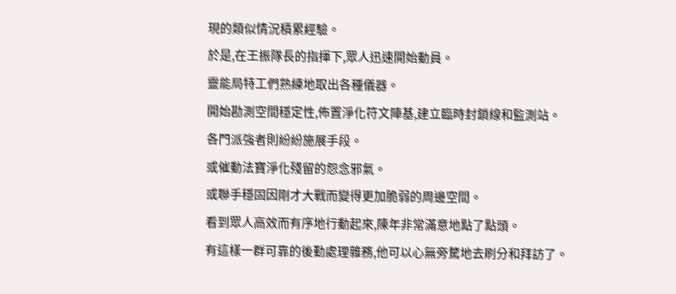現的類似情況積累經驗。
於是,在王振隊長的指揮下,眾人迅速開始動員。
靈能局特工們熟練地取出各種儀器。
開始勘測空間穩定性,佈置淨化符文陣基,建立臨時封鎖線和監測站。
各門派強者則紛紛施展手段。
或催動法寶淨化殘留的怨念邪氣。
或聯手穩固因剛才大戰而變得更加脆弱的周邊空間。
看到眾人高效而有序地行動起來,陳年非常滿意地點了點頭。
有這樣一群可靠的後勤處理雜務,他可以心無旁騖地去刷分和拜訪了。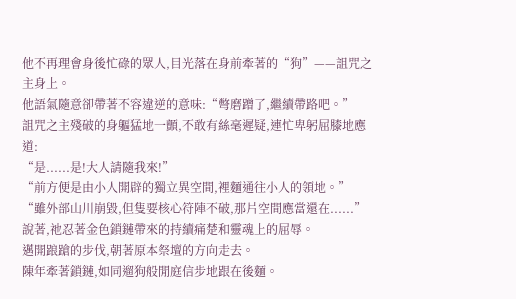他不再理會身後忙碌的眾人,目光落在身前牽著的“狗”——詛咒之主身上。
他語氣隨意卻帶著不容違逆的意味:“彆磨蹭了,繼續帶路吧。”
詛咒之主殘破的身軀猛地一顫,不敢有絲毫遲疑,連忙卑躬屈膝地應道:
“是......是!大人請隨我來!”
“前方便是由小人開辟的獨立異空間,裡麵通往小人的領地。”
“雖外部山川崩毀,但隻要核心符陣不破,那片空間應當還在......”
說著,祂忍著金色鎖鏈帶來的持續痛楚和靈魂上的屈辱。
邁開踉蹌的步伐,朝著原本祭壇的方向走去。
陳年牽著鎖鏈,如同遛狗般閒庭信步地跟在後麵。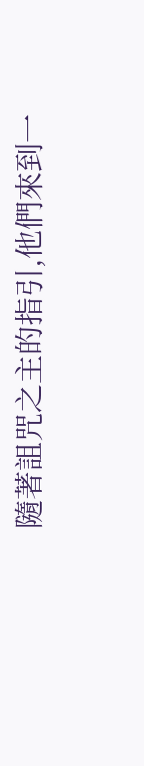隨著詛咒之主的指引,他們來到一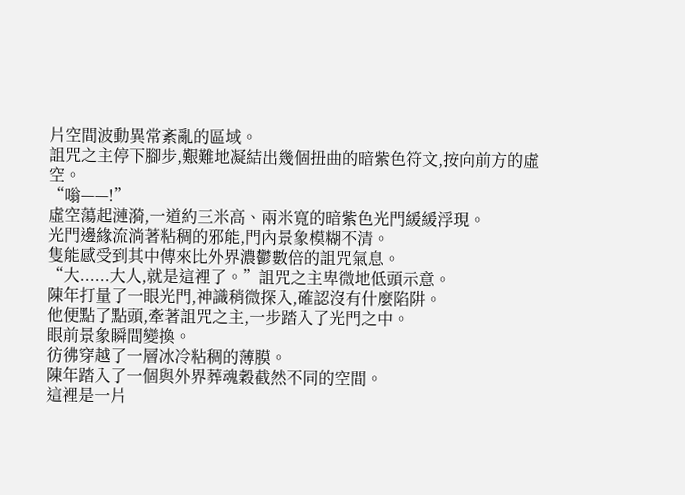片空間波動異常紊亂的區域。
詛咒之主停下腳步,艱難地凝結出幾個扭曲的暗紫色符文,按向前方的虛空。
“嗡——!”
虛空蕩起漣漪,一道約三米高、兩米寬的暗紫色光門緩緩浮現。
光門邊緣流淌著粘稠的邪能,門內景象模糊不清。
隻能感受到其中傳來比外界濃鬱數倍的詛咒氣息。
“大......大人,就是這裡了。”詛咒之主卑微地低頭示意。
陳年打量了一眼光門,神識稍微探入,確認沒有什麼陷阱。
他便點了點頭,牽著詛咒之主,一步踏入了光門之中。
眼前景象瞬間變換。
彷彿穿越了一層冰冷粘稠的薄膜。
陳年踏入了一個與外界葬魂穀截然不同的空間。
這裡是一片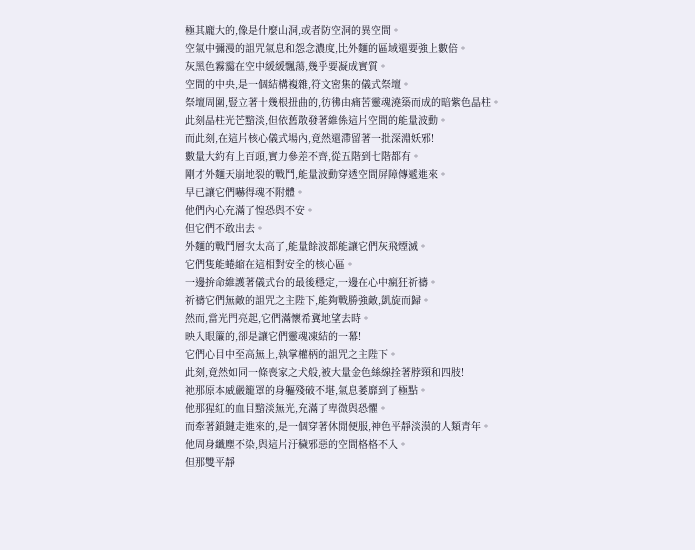極其龐大的,像是什麼山洞,或者防空洞的異空間。
空氣中彌漫的詛咒氣息和怨念濃度,比外麵的區域還要強上數倍。
灰黑色霧靄在空中緩緩飄蕩,幾乎要凝成實質。
空間的中央,是一個結構複雜,符文密集的儀式祭壇。
祭壇周圍,豎立著十幾根扭曲的,彷彿由痛苦靈魂澆築而成的暗紫色晶柱。
此刻晶柱光芒黯淡,但依舊散發著維係這片空間的能量波動。
而此刻,在這片核心儀式場內,竟然還滯留著一批深淵妖邪!
數量大約有上百頭,實力參差不齊,從五階到七階都有。
剛才外麵天崩地裂的戰鬥,能量波動穿透空間屏障傳遞進來。
早已讓它們嚇得魂不附體。
他們內心充滿了惶恐與不安。
但它們不敢出去。
外麵的戰鬥層次太高了,能量餘波都能讓它們灰飛煙滅。
它們隻能蜷縮在這相對安全的核心區。
一邊拚命維護著儀式台的最後穩定,一邊在心中瘋狂祈禱。
祈禱它們無敵的詛咒之主陛下,能夠戰勝強敵,凱旋而歸。
然而,當光門亮起,它們滿懷希冀地望去時。
映入眼簾的,卻是讓它們靈魂凍結的一幕!
它們心目中至高無上,執掌權柄的詛咒之主陛下。
此刻,竟然如同一條喪家之犬般,被大量金色絲線拴著脖頸和四肢!
祂那原本威嚴籠罩的身軀殘破不堪,氣息萎靡到了極點。
他那猩紅的血目黯淡無光,充滿了卑微與恐懼。
而牽著鎖鏈走進來的,是一個穿著休閒便服,神色平靜淡漠的人類青年。
他周身纖塵不染,與這片汙穢邪惡的空間格格不入。
但那雙平靜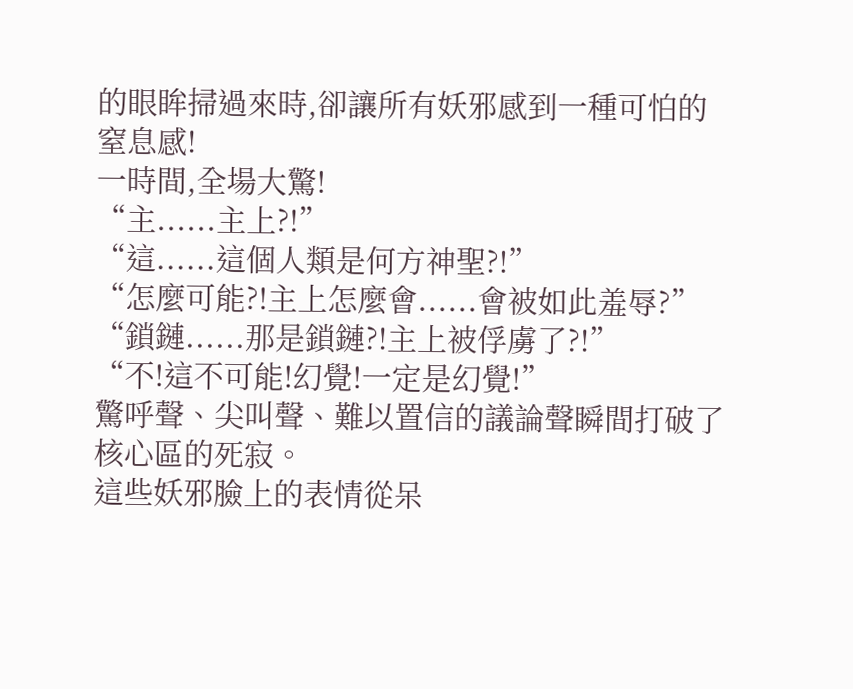的眼眸掃過來時,卻讓所有妖邪感到一種可怕的窒息感!
一時間,全場大驚!
“主......主上?!”
“這......這個人類是何方神聖?!”
“怎麼可能?!主上怎麼會......會被如此羞辱?”
“鎖鏈......那是鎖鏈?!主上被俘虜了?!”
“不!這不可能!幻覺!一定是幻覺!”
驚呼聲、尖叫聲、難以置信的議論聲瞬間打破了核心區的死寂。
這些妖邪臉上的表情從呆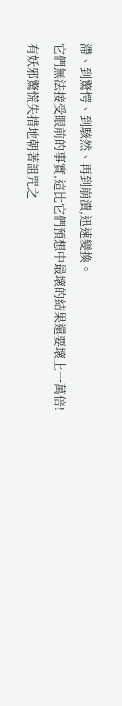滯、到驚愕、到駭然、再到崩潰,迅速變換。
它們無法接受眼前的事實,這比它們預想中最壞的結果還要壞上一萬倍!
有妖邪驚慌失措地朝著詛咒之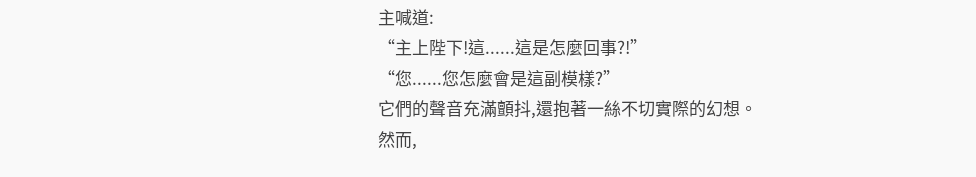主喊道:
“主上陛下!這......這是怎麼回事?!”
“您......您怎麼會是這副模樣?”
它們的聲音充滿顫抖,還抱著一絲不切實際的幻想。
然而,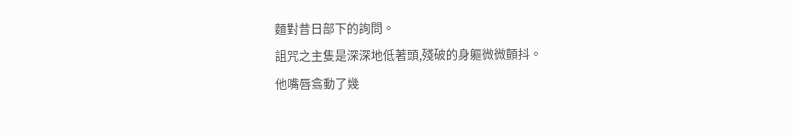麵對昔日部下的詢問。
詛咒之主隻是深深地低著頭,殘破的身軀微微顫抖。
他嘴唇翕動了幾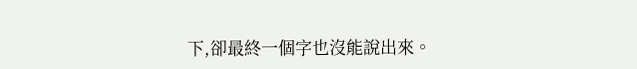下,卻最終一個字也沒能說出來。